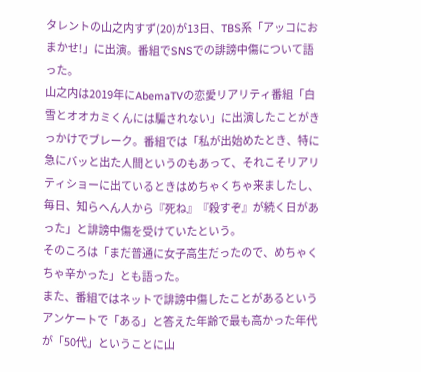タレントの山之内すず(20)が13日、TBS系「アッコにおまかせ!」に出演。番組でSNSでの誹謗中傷について語った。
山之内は2019年にAbemaTVの恋愛リアリティ番組「白雪とオオカミくんには騙されない」に出演したことがきっかけでブレーク。番組では「私が出始めたとき、特に急にバッと出た人間というのもあって、それこそリアリティショーに出ているときはめちゃくちゃ来ましたし、毎日、知らへん人から『死ね』『殺すぞ』が続く日があった」と誹謗中傷を受けていたという。
そのころは「まだ普通に女子高生だったので、めちゃくちゃ辛かった」とも語った。
また、番組ではネットで誹謗中傷したことがあるというアンケートで「ある」と答えた年齢で最も高かった年代が「50代」ということに山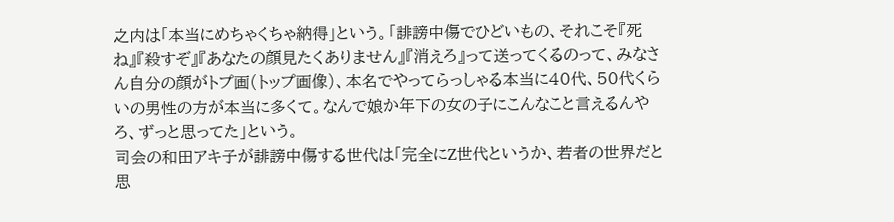之内は「本当にめちゃくちゃ納得」という。「誹謗中傷でひどいもの、それこそ『死ね』『殺すぞ』『あなたの顔見たくありません』『消えろ』って送ってくるのって、みなさん自分の顔がトプ画(トップ画像)、本名でやってらっしゃる本当に40代、50代くらいの男性の方が本当に多くて。なんで娘か年下の女の子にこんなこと言えるんやろ、ずっと思ってた」という。
司会の和田アキ子が誹謗中傷する世代は「完全にZ世代というか、若者の世界だと思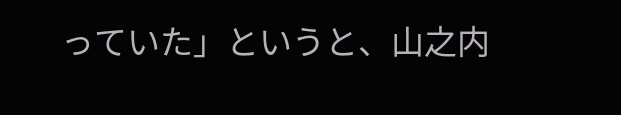っていた」というと、山之内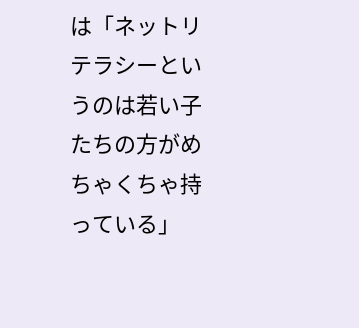は「ネットリテラシーというのは若い子たちの方がめちゃくちゃ持っている」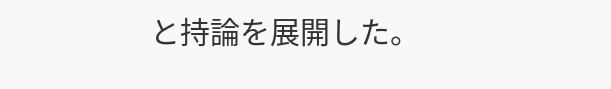と持論を展開した。